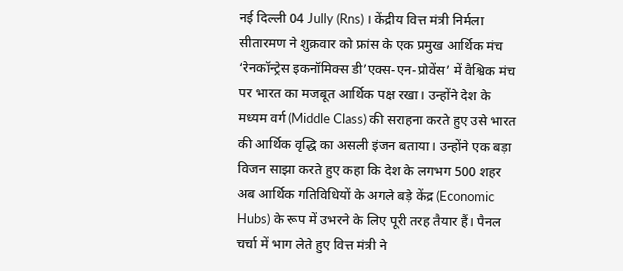नई दिल्ली 04 Jully (Rns) । केंद्रीय वित्त मंत्री निर्मला सीतारमण ने शुक्रवार को फ्रांस के एक प्रमुख आर्थिक मंच ‘रेनकॉन्ट्रेस इकनॉमिक्स डी’एक्स-एन-प्रोवेंस’ में वैश्विक मंच पर भारत का मजबूत आर्थिक पक्ष रखा। उन्होंने देश के मध्यम वर्ग (Middle Class) की सराहना करते हुए उसे भारत की आर्थिक वृद्धि का असली इंजन बताया। उन्होंने एक बड़ा विजन साझा करते हुए कहा कि देश के लगभग 500 शहर अब आर्थिक गतिविधियों के अगले बड़े केंद्र (Economic Hubs) के रूप में उभरने के लिए पूरी तरह तैयार हैं। पैनल चर्चा में भाग लेते हुए वित्त मंत्री ने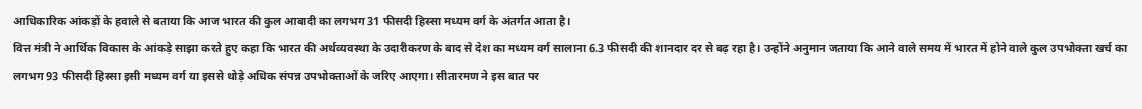आधिकारिक आंकड़ों के हवाले से बताया कि आज भारत की कुल आबादी का लगभग 31 फीसदी हिस्सा मध्यम वर्ग के अंतर्गत आता है।
वित्त मंत्री ने आर्थिक विकास के आंकड़े साझा करते हुए कहा कि भारत की अर्थव्यवस्था के उदारीकरण के बाद से देश का मध्यम वर्ग सालाना 6.3 फीसदी की शानदार दर से बढ़ रहा है। उन्होंने अनुमान जताया कि आने वाले समय में भारत में होने वाले कुल उपभोक्ता खर्च का लगभग 93 फीसदी हिस्सा इसी मध्यम वर्ग या इससे थोड़े अधिक संपन्न उपभोक्ताओं के जरिए आएगा। सीतारमण ने इस बात पर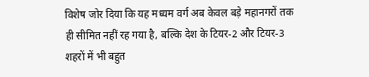विशेष जोर दिया कि यह मध्यम वर्ग अब केवल बड़े महानगरों तक ही सीमित नहीं रह गया है, बल्कि देश के टियर-2 और टियर-3 शहरों में भी बहुत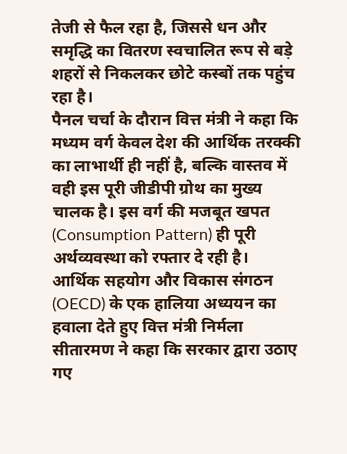तेजी से फैल रहा है, जिससे धन और समृद्धि का वितरण स्वचालित रूप से बड़े शहरों से निकलकर छोटे कस्बों तक पहुंच रहा है।
पैनल चर्चा के दौरान वित्त मंत्री ने कहा कि मध्यम वर्ग केवल देश की आर्थिक तरक्की का लाभार्थी ही नहीं है, बल्कि वास्तव में वही इस पूरी जीडीपी ग्रोथ का मुख्य चालक है। इस वर्ग की मजबूत खपत (Consumption Pattern) ही पूरी अर्थव्यवस्था को रफ्तार दे रही है।
आर्थिक सहयोग और विकास संगठन (OECD) के एक हालिया अध्ययन का हवाला देते हुए वित्त मंत्री निर्मला सीतारमण ने कहा कि सरकार द्वारा उठाए गए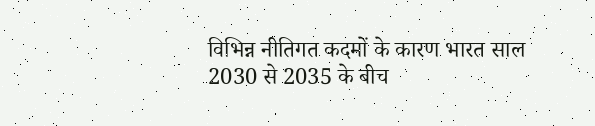विभिन्न नीतिगत कदमों के कारण भारत साल 2030 से 2035 के बीच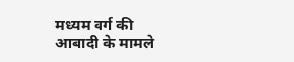मध्यम वर्ग की आबादी के मामले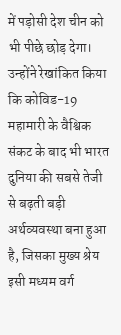में पड़ोसी देश चीन को भी पीछे छोड़ देगा। उन्होंने रेखांकित किया कि कोविड-19 महामारी के वैश्विक संकट के बाद भी भारत दुनिया की सबसे तेजी से बढ़ती बड़ी अर्थव्यवस्था बना हुआ है, जिसका मुख्य श्रेय इसी मध्यम वर्ग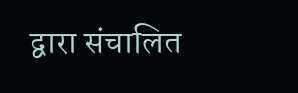द्वारा संचालित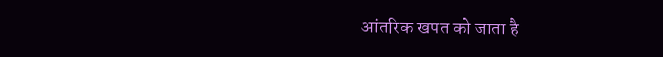आंतरिक खपत को जाता है